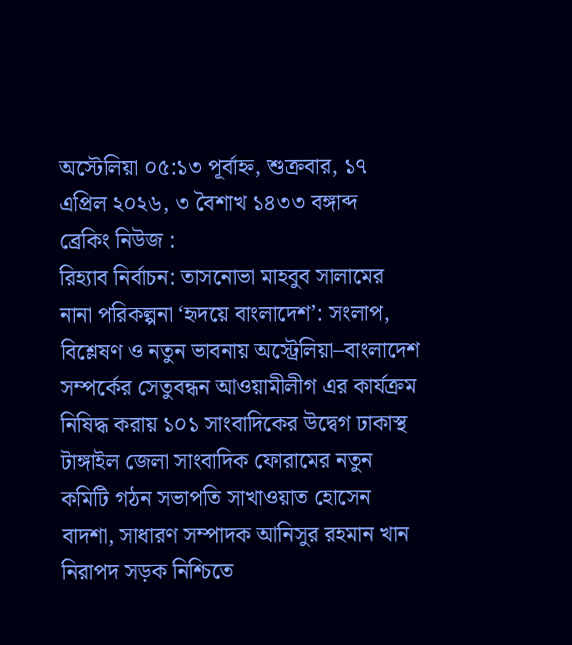অস্টেলিয়া ০৫:১৩ পূর্বাহ্ন, শুক্রবার, ১৭ এপ্রিল ২০২৬, ৩ বৈশাখ ১৪৩৩ বঙ্গাব্দ
ব্রেকিং নিউজ :
রিহ্যাব নির্বাচন: তাসনোভা মাহবুব সালামের নানা পরিকল্পনা ‘হৃদয়ে বাংলাদেশ’: সংলাপ, বিশ্লেষণ ও নতুন ভাবনায় অস্ট্রেলিয়া–বাংলাদেশ সম্পর্কের সেতুবন্ধন আওয়ামীলীগ এর কার্যক্রম নিষিদ্ধ করায় ১০১ সাংবাদিকের উদ্বেগ ঢাকাস্থ টাঙ্গাইল জেলা সাংবাদিক ফোরামের নতুন ক‌মি‌টি গঠন সভাপতি সাখাওয়াত হো‌সেন বাদশা, সাধারণ সম্পাদক আনিসুর রহমান খান নিরাপদ সড়ক নিশ্চিতে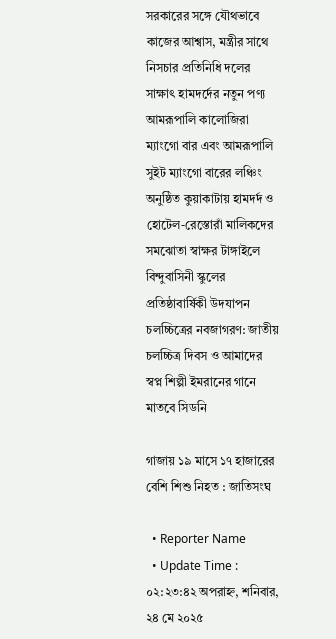সরকারের সঙ্গে যৌথভাবে কাজের আশ্বাস, মন্ত্রীর সাথে নিসচার প্রতিনিধি দলের সাক্ষাৎ হামদর্দের নতুন পণ্য আমরূপালি কালোজিরা ম্যাংগো বার এবং আমরূপালি সুইট ম্যাংগো বারের লঞ্চিং অনুষ্ঠিত কুয়াকাটায় হামদর্দ ও হোটেল-রেস্তোরাঁ মালিকদের সমঝোতা স্বাক্ষর টাঙ্গাইলে বিন্দুবাসিনী স্কুলের প্রতিষ্ঠাবার্ষিকী উদযাপন চলচ্চিত্রের নবজাগরণ: জাতীয় চলচ্চিত্র দিবস ও আমাদের স্বপ্ন শিল্পী ইমরানের গানে মাতবে সিডনি

গাজায় ১৯ মাসে ১৭ হাজারের বেশি শিশু নিহত : জাতিসংঘ

  • Reporter Name
  • Update Time : ০২:২৩:৪২ অপরাহ্ন, শনিবার, ২৪ মে ২০২৫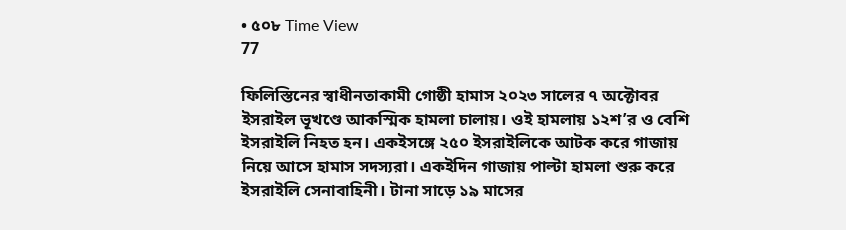• ৫০৮ Time View
77

ফিলিস্তিনের স্বাধীনতাকামী গোষ্ঠী হামাস ২০২৩ সালের ৭ অক্টোবর ইসরাইল ভূখণ্ডে আকস্মিক হামলা চালায়। ওই হামলায় ১২শ’র ও বেশি ইসরাইলি নিহত হন। একইসঙ্গে ২৫০ ইসরাইলিকে আটক করে গাজায় নিয়ে আসে হামাস সদস্যরা। একইদিন গাজায় পাল্টা হামলা শুরু করে ইসরাইলি সেনাবাহিনী। টানা সাড়ে ১৯ মাসের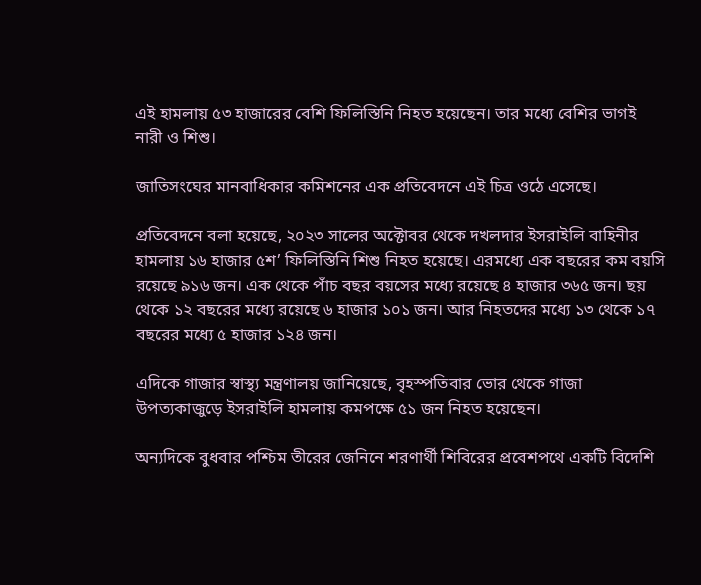এই হামলায় ৫৩ হাজারের বেশি ফিলিস্তিনি নিহত হয়েছেন। তার মধ্যে বেশির ভাগই নারী ও শিশু।

জাতিসংঘের মানবাধিকার কমিশনের এক প্রতিবেদনে এই চিত্র ওঠে এসেছে।

প্রতিবেদনে বলা হয়েছে, ২০২৩ সালের অক্টোবর থেকে দখলদার ইসরাইলি বাহিনীর হামলায় ১৬ হাজার ৫শ’ ফিলিস্তিনি শিশু নিহত হয়েছে। এরমধ্যে এক বছরের কম বয়সি রয়েছে ৯১৬ জন। এক থেকে পাঁচ বছর বয়সের মধ্যে রয়েছে ৪ হাজার ৩৬৫ জন। ছয় থেকে ১২ বছরের মধ্যে রয়েছে ৬ হাজার ১০১ জন। আর নিহতদের মধ্যে ১৩ থেকে ১৭ বছরের মধ্যে ৫ হাজার ১২৪ জন।

এদিকে গাজার স্বাস্থ্য মন্ত্রণালয় জানিয়েছে, বৃহস্পতিবার ভোর থেকে গাজা উপত্যকাজুড়ে ইসরাইলি হামলায় কমপক্ষে ৫১ জন নিহত হয়েছেন।

অন্যদিকে বুধবার পশ্চিম তীরের জেনিনে শরণার্থী শিবিরের প্রবেশপথে একটি বিদেশি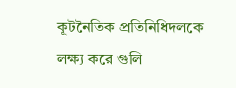কূটনৈতিক প্রতিনিধিদলকে লক্ষ্য করে গুলি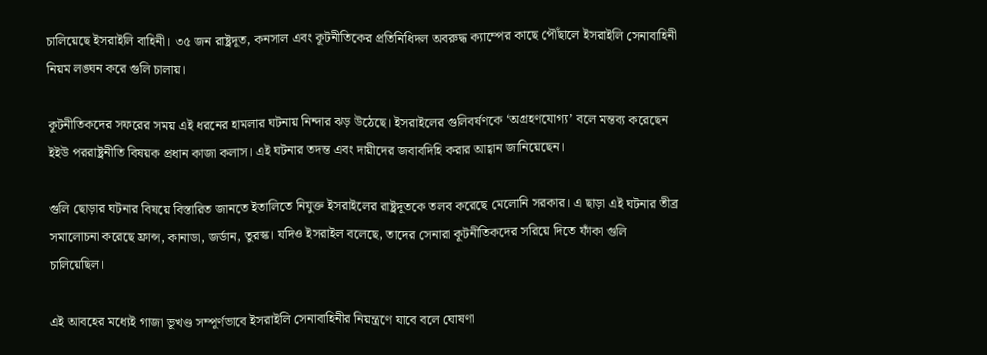চালিয়েছে ইসরাইলি বাহিনী। ৩৫ জন রাষ্ট্রদূত, কনসাল এবং কূটনীতিকের প্রতিনিধিদল অবরুদ্ধ ক্যাম্পের কাছে পৌঁছালে ইসরাইলি সেনাবাহিনী নিয়ম লঙ্ঘন করে গুলি চালায়।

কূটনীতিকদের সফরের সময় এই ধরনের হামলার ঘটনায় নিন্দার ঝড় উঠেছে। ইসরাইলের গুলিবর্ষণকে ‘অগ্রহণযোগ্য’ বলে মন্তব্য করেছেন ইইউ পররাষ্ট্রনীতি বিষয়ক প্রধান কাজা কলাস। এই ঘটনার তদন্ত এবং দায়ীদের জবাবদিহি করার আহ্বান জানিয়েছেন।

গুলি ছোড়ার ঘটনার বিষয়ে বিস্তারিত জানতে ইতালিতে নিযুক্ত ইসরাইলের রাষ্ট্রদূতকে তলব করেছে মেলোনি সরকার। এ ছাড়া এই ঘটনার তীব্র সমালোচনা করেছে ফ্রান্স, কানাডা, জর্ডান, তুরস্ক। যদিও ইসরাইল বলেছে, তাদের সেনারা কূটনীতিকদের সরিয়ে দিতে ফাঁকা গুলি চালিয়েছিল।

এই আবহের মধ্যেই গাজা ভূখণ্ড সম্পূর্ণভাবে ইসরাইলি সেনাবাহিনীর নিয়ন্ত্রণে যাবে বলে ঘোষণা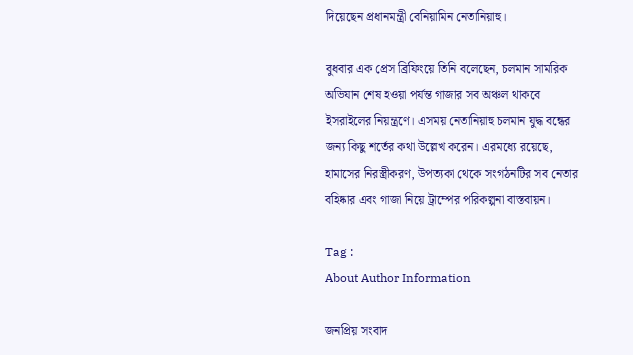দিয়েছেন প্রধানমন্ত্রী বেনিয়ামিন নেতানিয়াহু।

বুধবার এক প্রেস ব্রিফিংয়ে তিনি বলেছেন, চলমান সামরিক অভিযান শেষ হওয়া পর্যন্ত গাজার সব অঞ্চল থাকবে ইসরাইলের নিয়ন্ত্রণে। এসময় নেতানিয়াহু চলমান যুদ্ধ বন্ধের জন্য কিছু শর্তের কথা উল্লেখ করেন। এরমধ্যে রয়েছে, হামাসের নিরস্ত্রীকরণ, উপত্যকা থেকে সংগঠনটির সব নেতার বহিষ্কার এবং গাজা নিয়ে ট্রাম্পের পরিকল্পনা বাস্তবায়ন।

Tag :
About Author Information

জনপ্রিয় সংবাদ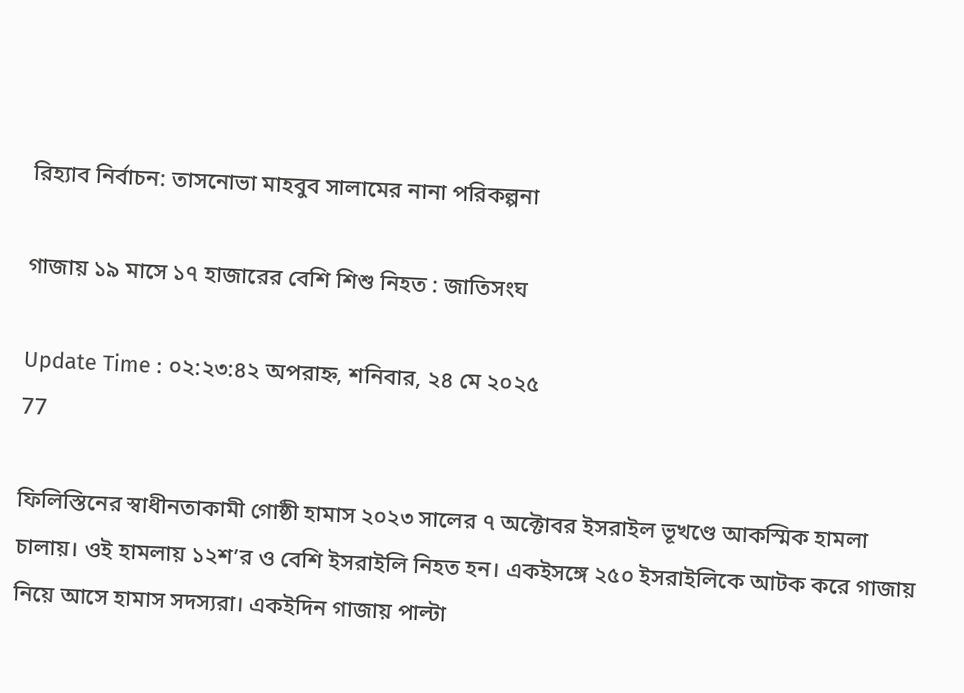রিহ্যাব নির্বাচন: তাসনোভা মাহবুব সালামের নানা পরিকল্পনা

গাজায় ১৯ মাসে ১৭ হাজারের বেশি শিশু নিহত : জাতিসংঘ

Update Time : ০২:২৩:৪২ অপরাহ্ন, শনিবার, ২৪ মে ২০২৫
77

ফিলিস্তিনের স্বাধীনতাকামী গোষ্ঠী হামাস ২০২৩ সালের ৭ অক্টোবর ইসরাইল ভূখণ্ডে আকস্মিক হামলা চালায়। ওই হামলায় ১২শ’র ও বেশি ইসরাইলি নিহত হন। একইসঙ্গে ২৫০ ইসরাইলিকে আটক করে গাজায় নিয়ে আসে হামাস সদস্যরা। একইদিন গাজায় পাল্টা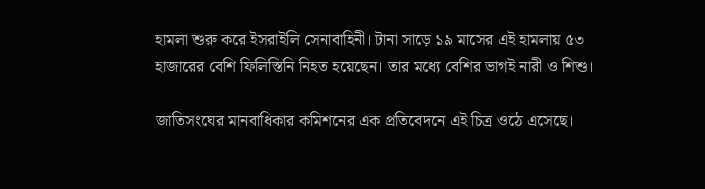হামলা শুরু করে ইসরাইলি সেনাবাহিনী। টানা সাড়ে ১৯ মাসের এই হামলায় ৫৩ হাজারের বেশি ফিলিস্তিনি নিহত হয়েছেন। তার মধ্যে বেশির ভাগই নারী ও শিশু।

জাতিসংঘের মানবাধিকার কমিশনের এক প্রতিবেদনে এই চিত্র ওঠে এসেছে।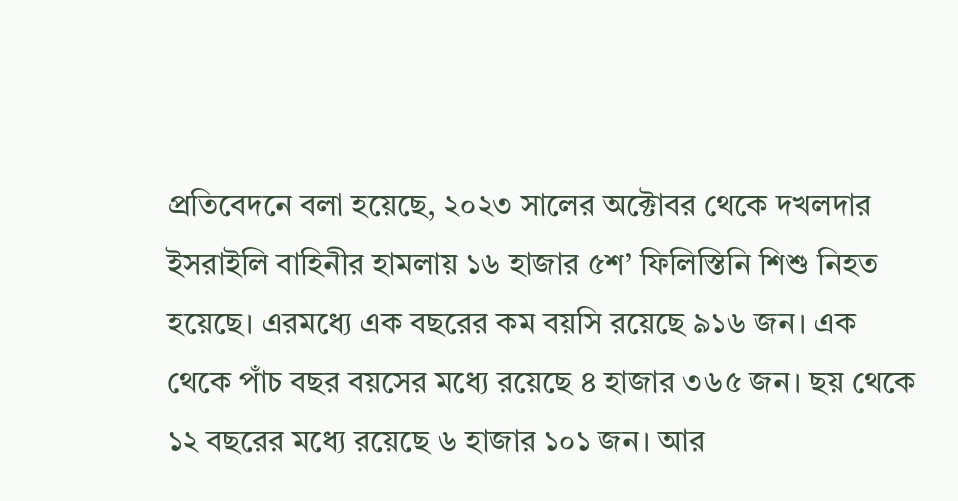প্রতিবেদনে বলা হয়েছে, ২০২৩ সালের অক্টোবর থেকে দখলদার ইসরাইলি বাহিনীর হামলায় ১৬ হাজার ৫শ’ ফিলিস্তিনি শিশু নিহত হয়েছে। এরমধ্যে এক বছরের কম বয়সি রয়েছে ৯১৬ জন। এক থেকে পাঁচ বছর বয়সের মধ্যে রয়েছে ৪ হাজার ৩৬৫ জন। ছয় থেকে ১২ বছরের মধ্যে রয়েছে ৬ হাজার ১০১ জন। আর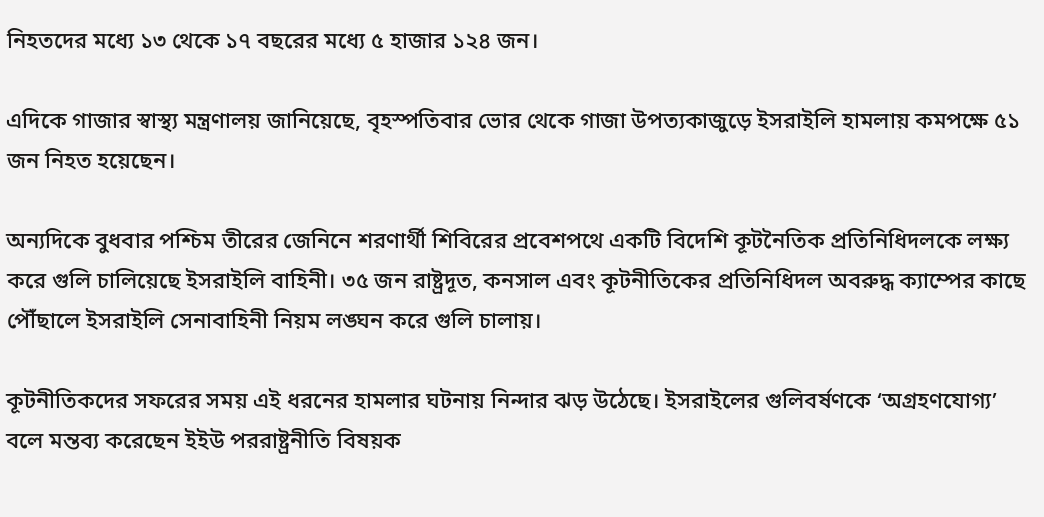নিহতদের মধ্যে ১৩ থেকে ১৭ বছরের মধ্যে ৫ হাজার ১২৪ জন।

এদিকে গাজার স্বাস্থ্য মন্ত্রণালয় জানিয়েছে, বৃহস্পতিবার ভোর থেকে গাজা উপত্যকাজুড়ে ইসরাইলি হামলায় কমপক্ষে ৫১ জন নিহত হয়েছেন।

অন্যদিকে বুধবার পশ্চিম তীরের জেনিনে শরণার্থী শিবিরের প্রবেশপথে একটি বিদেশি কূটনৈতিক প্রতিনিধিদলকে লক্ষ্য করে গুলি চালিয়েছে ইসরাইলি বাহিনী। ৩৫ জন রাষ্ট্রদূত, কনসাল এবং কূটনীতিকের প্রতিনিধিদল অবরুদ্ধ ক্যাম্পের কাছে পৌঁছালে ইসরাইলি সেনাবাহিনী নিয়ম লঙ্ঘন করে গুলি চালায়।

কূটনীতিকদের সফরের সময় এই ধরনের হামলার ঘটনায় নিন্দার ঝড় উঠেছে। ইসরাইলের গুলিবর্ষণকে ‘অগ্রহণযোগ্য’ বলে মন্তব্য করেছেন ইইউ পররাষ্ট্রনীতি বিষয়ক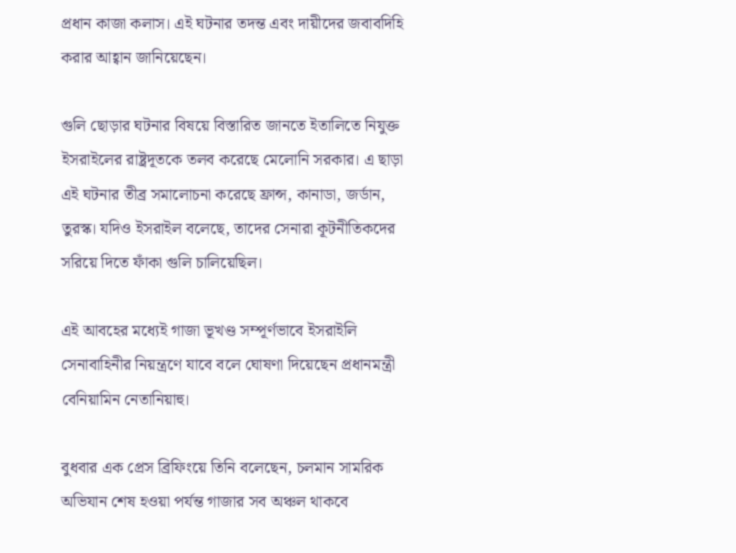প্রধান কাজা কলাস। এই ঘটনার তদন্ত এবং দায়ীদের জবাবদিহি করার আহ্বান জানিয়েছেন।

গুলি ছোড়ার ঘটনার বিষয়ে বিস্তারিত জানতে ইতালিতে নিযুক্ত ইসরাইলের রাষ্ট্রদূতকে তলব করেছে মেলোনি সরকার। এ ছাড়া এই ঘটনার তীব্র সমালোচনা করেছে ফ্রান্স, কানাডা, জর্ডান, তুরস্ক। যদিও ইসরাইল বলেছে, তাদের সেনারা কূটনীতিকদের সরিয়ে দিতে ফাঁকা গুলি চালিয়েছিল।

এই আবহের মধ্যেই গাজা ভূখণ্ড সম্পূর্ণভাবে ইসরাইলি সেনাবাহিনীর নিয়ন্ত্রণে যাবে বলে ঘোষণা দিয়েছেন প্রধানমন্ত্রী বেনিয়ামিন নেতানিয়াহু।

বুধবার এক প্রেস ব্রিফিংয়ে তিনি বলেছেন, চলমান সামরিক অভিযান শেষ হওয়া পর্যন্ত গাজার সব অঞ্চল থাকবে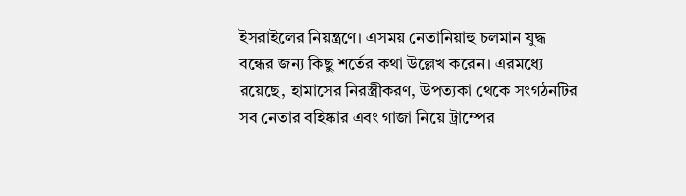ইসরাইলের নিয়ন্ত্রণে। এসময় নেতানিয়াহু চলমান যুদ্ধ বন্ধের জন্য কিছু শর্তের কথা উল্লেখ করেন। এরমধ্যে রয়েছে, হামাসের নিরস্ত্রীকরণ, উপত্যকা থেকে সংগঠনটির সব নেতার বহিষ্কার এবং গাজা নিয়ে ট্রাম্পের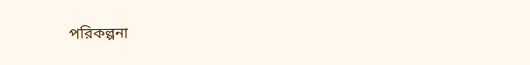পরিকল্পনা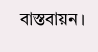বাস্তবায়ন।